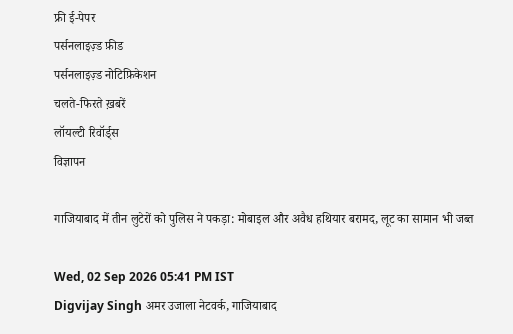फ्री ई-पेपर
पर्सनलाइज़्ड फ़ीड
पर्सनलाइज़्ड नोटिफ़िकेशन
चलते-फिरते ख़बरें
लॉयल्टी रिवॉर्ड्स
विज्ञापन

गाजियाबाद में तीन लुटेरों को पुलिस ने पकड़ा: मोबाइल और अवैध हथियार बरामद, लूट का सामान भी जब्त

Wed, 02 Sep 2026 05:41 PM IST
Digvijay Singh अमर उजाला नेटवर्क, गाजियाबाद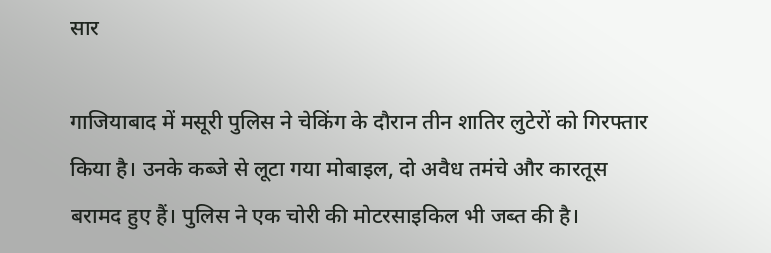सार

गाजियाबाद में मसूरी पुलिस ने चेकिंग के दौरान तीन शातिर लुटेरों को गिरफ्तार किया है। उनके कब्जे से लूटा गया मोबाइल, दो अवैध तमंचे और कारतूस बरामद हुए हैं। पुलिस ने एक चोरी की मोटरसाइकिल भी जब्त की है।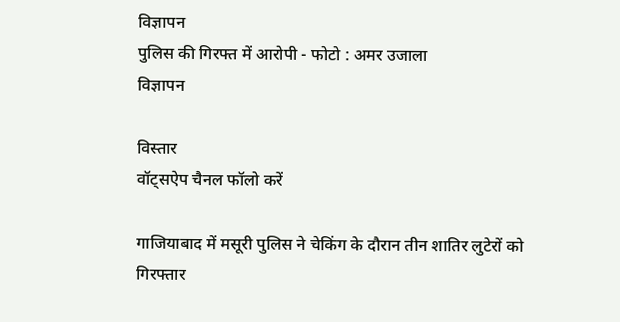विज्ञापन
पुलिस की गिरफ्त में आरोपी - फोटो : अमर उजाला
विज्ञापन

विस्तार
वॉट्सऐप चैनल फॉलो करें

गाजियाबाद में मसूरी पुलिस ने चेकिंग के दौरान तीन शातिर लुटेरों को गिरफ्तार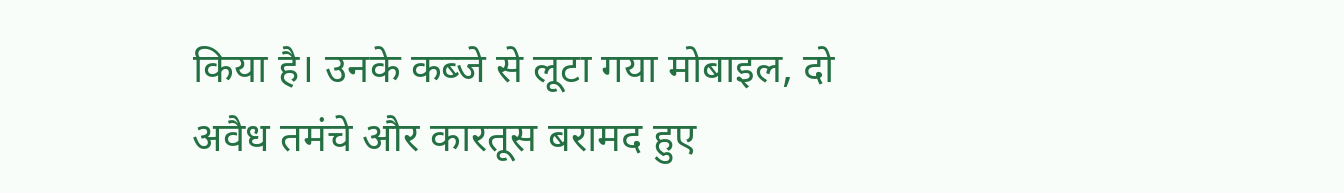किया है। उनके कब्जे से लूटा गया मोबाइल, दो अवैध तमंचे और कारतूस बरामद हुए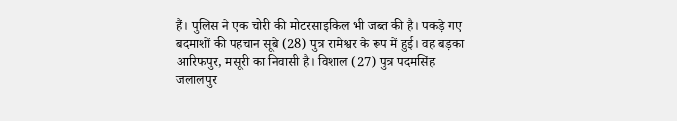हैं। पुलिस ने एक चोरी की मोटरसाइकिल भी जब्त की है। पकड़े गए बदमाशों की पहचान सूबे (28) पुत्र रामेश्वर के रूप में हुई। वह बड़का आरिफपुर, मसूरी का निवासी है। विशाल (27) पुत्र पदमसिंह जलालपुर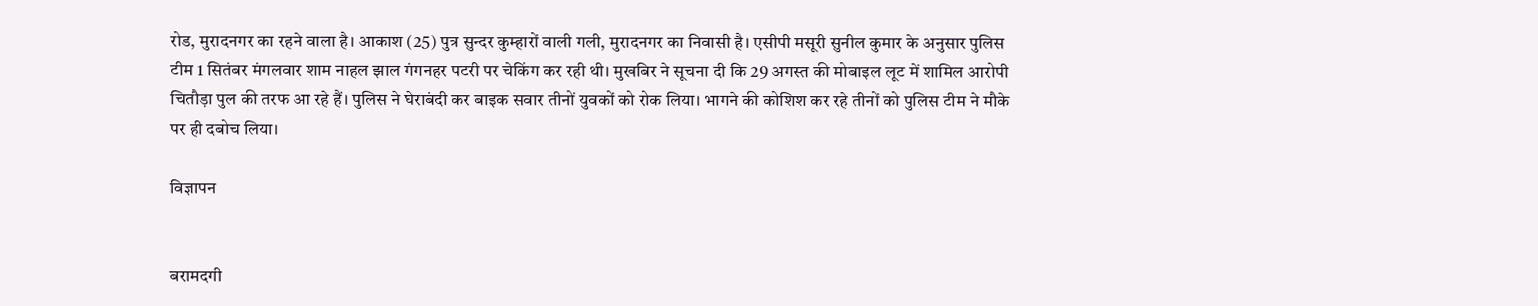रोड, मुरादनगर का रहने वाला है। आकाश (25) पुत्र सुन्दर कुम्हारों वाली गली, मुरादनगर का निवासी है। एसीपी मसूरी सुनील कुमार के अनुसार पुलिस टीम 1 सितंबर मंगलवार शाम नाहल झाल गंगनहर पटरी पर चेकिंग कर रही थी। मुखबिर ने सूचना दी कि 29 अगस्त की मोबाइल लूट में शामिल आरोपी चितौड़ा पुल की तरफ आ रहे हैं। पुलिस ने घेराबंदी कर बाइक सवार तीनों युवकों को रोक लिया। भागने की कोशिश कर रहे तीनों को पुलिस टीम ने मौके पर ही दबोच लिया।

विज्ञापन


बरामदगी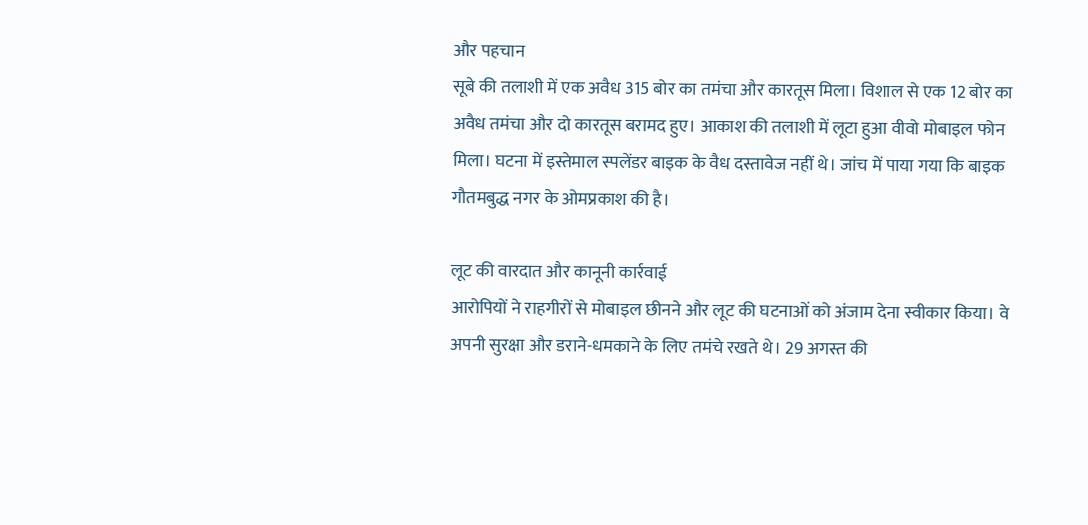और पहचान
सूबे की तलाशी में एक अवैध 315 बोर का तमंचा और कारतूस मिला। विशाल से एक 12 बोर का अवैध तमंचा और दो कारतूस बरामद हुए। आकाश की तलाशी में लूटा हुआ वीवो मोबाइल फोन मिला। घटना में इस्तेमाल स्पलेंडर बाइक के वैध दस्तावेज नहीं थे। जांच में पाया गया कि बाइक गौतमबुद्ध नगर के ओमप्रकाश की है।

लूट की वारदात और कानूनी कार्रवाई
आरोपियों ने राहगीरों से मोबाइल छीनने और लूट की घटनाओं को अंजाम देना स्वीकार किया। वे अपनी सुरक्षा और डराने-धमकाने के लिए तमंचे रखते थे। 29 अगस्त की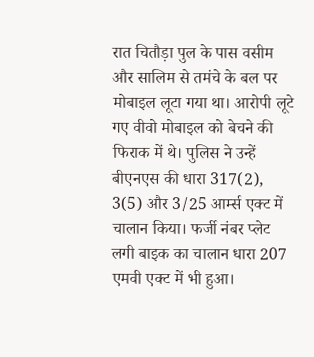रात चितौड़ा पुल के पास वसीम और सालिम से तमंचे के बल पर मोबाइल लूटा गया था। आरोपी लूटे गए वीवो मोबाइल को बेचने की फिराक में थे। पुलिस ने उन्हें बीएनएस की धारा 317(2), 3(5) और 3/25 आर्म्स एक्ट में चालान किया। फर्जी नंबर प्लेट लगी बाइक का चालान धारा 207 एमवी एक्ट में भी हुआ।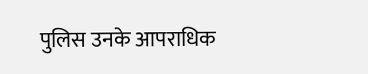पुलिस उनके आपराधिक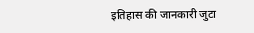इतिहास की जानकारी जुटा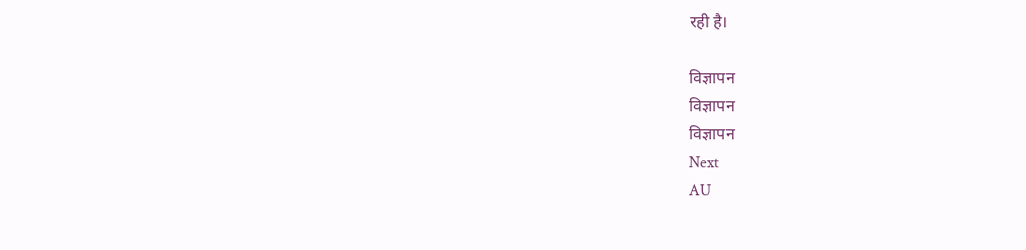रही है।

विज्ञापन
विज्ञापन
विज्ञापन
Next
AU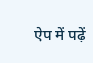ऐप में पढ़ें